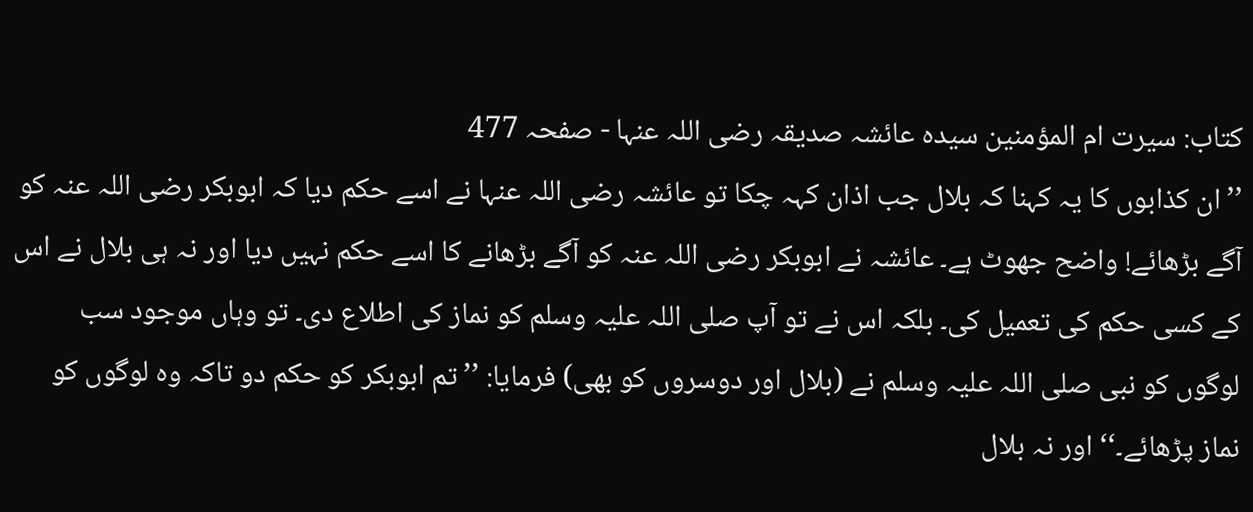کتاب: سیرت ام المؤمنین سیدہ عائشہ صدیقہ رضی اللہ عنہا - صفحہ 477
’’ان کذابوں کا یہ کہنا کہ بلال جب اذان کہہ چکا تو عائشہ رضی اللہ عنہا نے اسے حکم دیا کہ ابوبکر رضی اللہ عنہ کو آگے بڑھائے! واضح جھوٹ ہے۔ عائشہ نے ابوبکر رضی اللہ عنہ کو آگے بڑھانے کا اسے حکم نہیں دیا اور نہ ہی بلال نے اس کے کسی حکم کی تعمیل کی۔ بلکہ اس نے تو آپ صلی اللہ علیہ وسلم کو نماز کی اطلاع دی۔ تو وہاں موجود سب لوگوں کو نبی صلی اللہ علیہ وسلم نے (بلال اور دوسروں کو بھی) فرمایا: ’’تم ابوبکر کو حکم دو تاکہ وہ لوگوں کو نماز پڑھائے۔‘‘ اور نہ بلال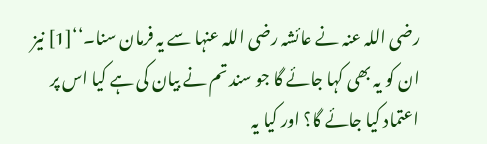رضی اللہ عنہ نے عائشہ رضی اللہ عنہا سے یہ فرمان سنا۔‘‘[1] نیز ان کو یہ بھی کہا جائے گا جو سند تم نے بیان کی ہے کیا اس پر اعتماد کیا جائے گا؟ اور کیا یہ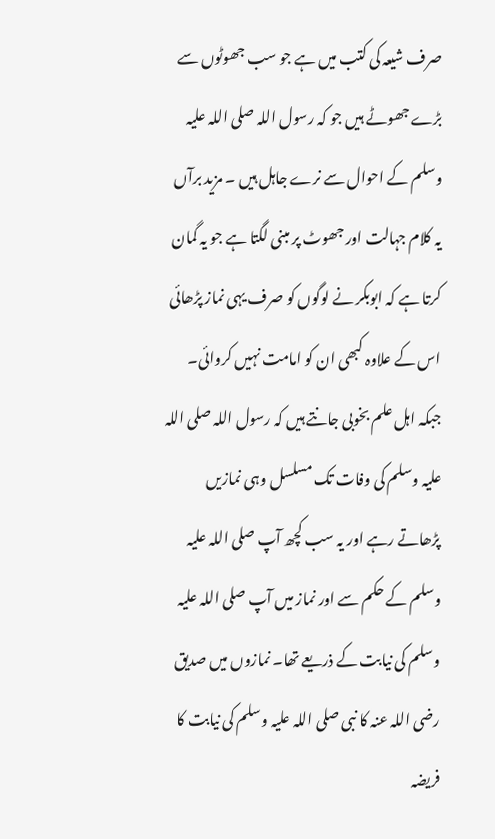صرف شیعہ کی کتب میں ہے جو سب جھوٹوں سے بڑے جھوٹے ہیں جو کہ رسول اللہ صلی اللہ علیہ وسلم کے احوال سے نرے جاہل ہیں ۔ مزید برآں یہ کلام جہالت اور جھوٹ پر مبنی لگتا ہے جو یہ گمان کرتا ہے کہ ابوبکر نے لوگوں کو صرف یہی نماز پڑھائی اس کے علاوہ کبھی ان کو امامت نہیں کروائی۔ جبکہ اہل علم بخوبی جانتے ہیں کہ رسول اللہ صلی اللہ علیہ وسلم کی وفات تک مسلسل وہی نمازیں پڑھاتے رہے اور یہ سب کچھ آپ صلی اللہ علیہ وسلم کے حکم سے اور نماز میں آپ صلی اللہ علیہ وسلم کی نیابت کے ذریعے تھا۔ نمازوں میں صدیق رضی اللہ عنہ کا نبی صلی اللہ علیہ وسلم کی نیابت کا فریضہ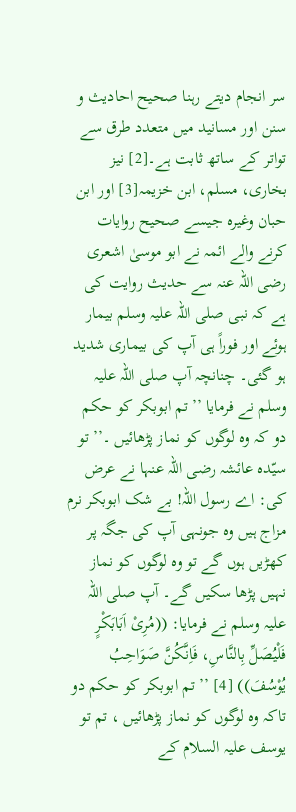سر انجام دیتے رہنا صحیح احادیث و سنن اور مسانید میں متعدد طرق سے تواتر کے ساتھ ثابت ہے۔[2] نیز بخاری، مسلم، ابن خزیمہ[3] اور ابن حبان وغیرہ جیسے صحیح روایات کرنے والے ائمہ نے ابو موسیٰ اشعری رضی اللہ عنہ سے حدیث روایت کی ہے کہ نبی صلی اللہ علیہ وسلم بیمار ہوئے اور فوراً ہی آپ کی بیماری شدید ہو گئی۔ چنانچہ آپ صلی اللہ علیہ وسلم نے فرمایا ’’تم ابوبکر کو حکم دو کہ وہ لوگوں کو نماز پڑھائیں ۔’’ تو سیّدہ عائشہ رضی اللہ عنہا نے عرض کی: اے رسول اللہ! بے شک ابوبکر نرم مزاج ہیں وہ جونہی آپ کی جگہ پر کھڑیں ہوں گے تو وہ لوگوں کو نماز نہیں پڑھا سکیں گے۔ آپ صلی اللہ علیہ وسلم نے فرمایا: ((مُرِیْ اَبَابَکْرٍ فَلْیُصَلِّ بِالنَّاسِ، فَاِنَّکُنَّ صَوَاحِبُ یُوْسُفَ)) [4] ’’تم ابوبکر کو حکم دو تاکہ وہ لوگوں کو نماز پڑھائیں ، تم تو یوسف علیہ السلام کے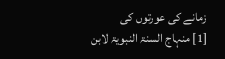زمانے کی عورتوں کی
[1] منہاج السنۃ النبویۃ لابن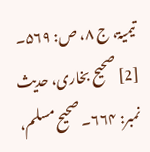تیمیۃ، ج ۸، ص: ۵۶۹۔ [2] صحیح بخاری، حدیث نمبر: ۶۶۴۔ صحیح مسلم،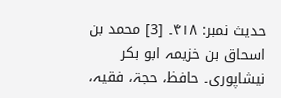حدیث نمبر: ۴۱۸۔ [3] محمد بن اسحاق بن خزیمہ ابو بکر نیشاپوری۔ حافظ، حجۃ، فقیہ،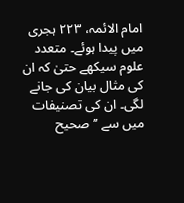امام الائمہ، ۲۲۳ ہجری میں پیدا ہوئے۔ متعدد علوم سیکھے حتیٰ کہ ان کی مثال بیان کی جانے لگی۔ ان کی تصنیفات میں سے ’’صحیح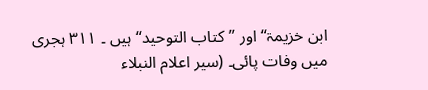ابن خزیمۃ‘‘ اور ’’کتاب التوحید‘‘ ہیں ۔ ۳۱۱ ہجری میں وفات پائی۔ (سیر اعلام النبلاء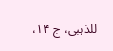للذہبی، ج ۱۴،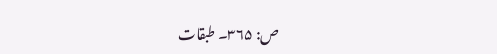ص: ۳۶۵۔ طبقات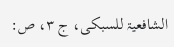الشافعیۃ للسبکی، ج ۳، ص: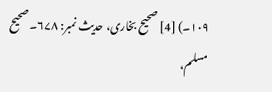۱۰۹۔) [4] صحیح بخاری، حدیث نمبر: ۶۷۸۔ صحیح مسلم،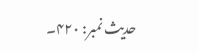حدیث نمبر: ۴۲۰۔